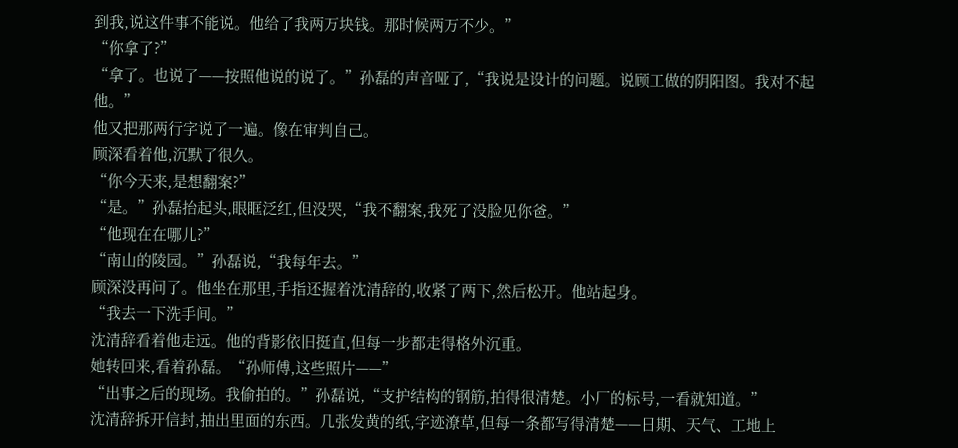到我,说这件事不能说。他给了我两万块钱。那时候两万不少。”
“你拿了?”
“拿了。也说了——按照他说的说了。”孙磊的声音哑了,“我说是设计的问题。说顾工做的阴阳图。我对不起他。”
他又把那两行字说了一遍。像在审判自己。
顾深看着他,沉默了很久。
“你今天来,是想翻案?”
“是。”孙磊抬起头,眼眶泛红,但没哭,“我不翻案,我死了没脸见你爸。”
“他现在在哪儿?”
“南山的陵园。”孙磊说,“我每年去。”
顾深没再问了。他坐在那里,手指还握着沈清辞的,收紧了两下,然后松开。他站起身。
“我去一下洗手间。”
沈清辞看着他走远。他的背影依旧挺直,但每一步都走得格外沉重。
她转回来,看着孙磊。“孙师傅,这些照片——”
“出事之后的现场。我偷拍的。”孙磊说,“支护结构的钢筋,拍得很清楚。小厂的标号,一看就知道。”
沈清辞拆开信封,抽出里面的东西。几张发黄的纸,字迹潦草,但每一条都写得清楚——日期、天气、工地上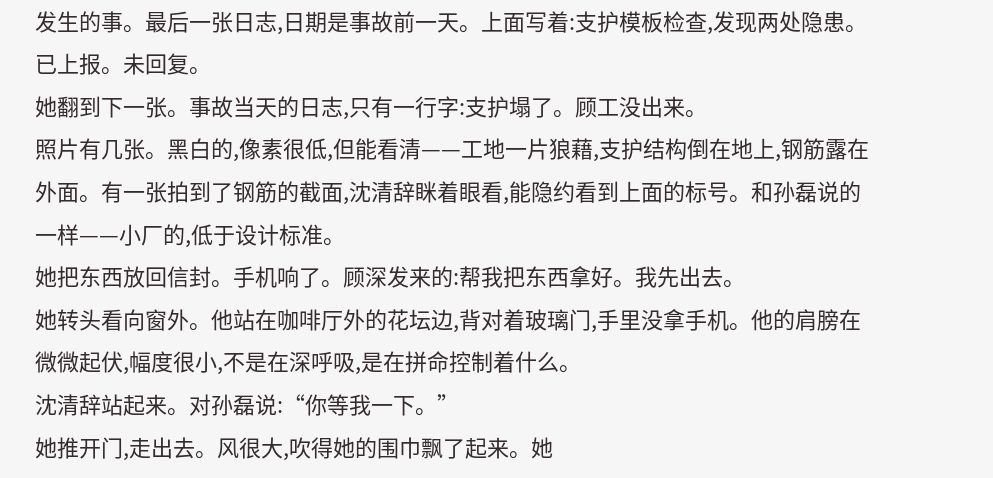发生的事。最后一张日志,日期是事故前一天。上面写着:支护模板检查,发现两处隐患。已上报。未回复。
她翻到下一张。事故当天的日志,只有一行字:支护塌了。顾工没出来。
照片有几张。黑白的,像素很低,但能看清——工地一片狼藉,支护结构倒在地上,钢筋露在外面。有一张拍到了钢筋的截面,沈清辞眯着眼看,能隐约看到上面的标号。和孙磊说的一样——小厂的,低于设计标准。
她把东西放回信封。手机响了。顾深发来的:帮我把东西拿好。我先出去。
她转头看向窗外。他站在咖啡厅外的花坛边,背对着玻璃门,手里没拿手机。他的肩膀在微微起伏,幅度很小,不是在深呼吸,是在拼命控制着什么。
沈清辞站起来。对孙磊说:“你等我一下。”
她推开门,走出去。风很大,吹得她的围巾飘了起来。她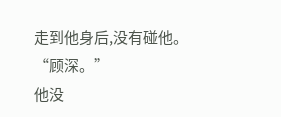走到他身后,没有碰他。
“顾深。”
他没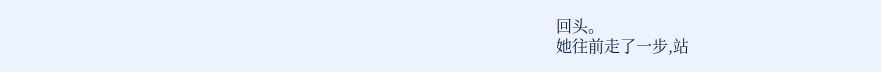回头。
她往前走了一步,站